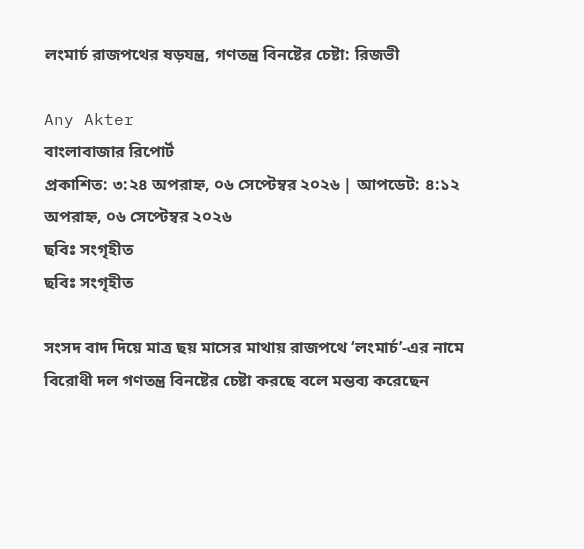লংমার্চ রাজপথের ষড়যন্ত্র, গণতন্ত্র বিনষ্টের চেষ্টা: রিজভী

Any Akter
বাংলাবাজার রিপোর্ট
প্রকাশিত: ৩:২৪ অপরাহ্ন, ০৬ সেপ্টেম্বর ২০২৬ | আপডেট: ৪:১২ অপরাহ্ন, ০৬ সেপ্টেম্বর ২০২৬
ছবিঃ সংগৃহীত
ছবিঃ সংগৃহীত

সংসদ বাদ দিয়ে মাত্র ছয় মাসের মাথায় রাজপথে ‘লংমার্চ’-এর নামে বিরোধী দল গণতন্ত্র বিনষ্টের চেষ্টা করছে বলে মন্তব্য করেছেন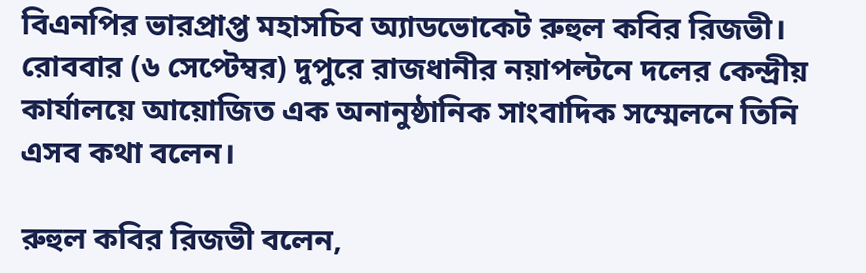বিএনপির ভারপ্রাপ্ত মহাসচিব অ্যাডভোকেট রুহুল কবির রিজভী। রোববার (৬ সেপ্টেম্বর) দুপুরে রাজধানীর নয়াপল্টনে দলের কেন্দ্রীয় কার্যালয়ে আয়োজিত এক অনানুষ্ঠানিক সাংবাদিক সম্মেলনে তিনি এসব কথা বলেন।

রুহুল কবির রিজভী বলেন,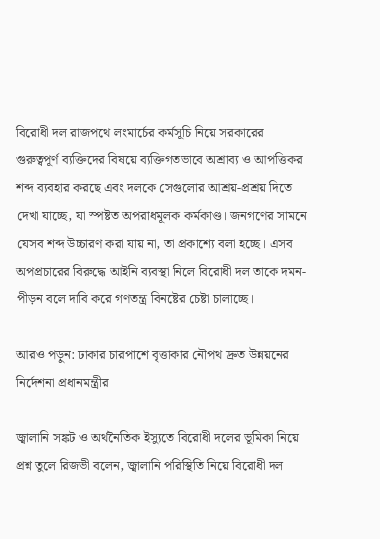বিরোধী দল রাজপথে লংমার্চের কর্মসূচি নিয়ে সরকারের গুরুত্বপূর্ণ ব্যক্তিদের বিষয়ে ব্যক্তিগতভাবে অশ্রাব্য ও আপত্তিকর শব্দ ব্যবহার করছে এবং দলকে সেগুলোর আশ্রয়-প্রশ্রয় দিতে দেখা যাচ্ছে, যা স্পষ্টত অপরাধমূলক কর্মকাণ্ড। জনগণের সামনে যেসব শব্দ উচ্চারণ করা যায় না, তা প্রকাশ্যে বলা হচ্ছে। এসব অপপ্রচারের বিরুদ্ধে আইনি ব্যবস্থা নিলে বিরোধী দল তাকে দমন-পীড়ন বলে দাবি করে গণতন্ত্র বিনষ্টের চেষ্টা চালাচ্ছে।

আরও পড়ুন: ঢাকার চারপাশে বৃত্তাকার নৌপথ দ্রুত উন্নয়নের নির্দেশনা প্রধানমন্ত্রীর

জ্বালানি সঙ্কট ও অর্থনৈতিক ইস্যুতে বিরোধী দলের ভূমিকা নিয়ে প্রশ্ন তুলে রিজভী বলেন, জ্বালানি পরিস্থিতি নিয়ে বিরোধী দল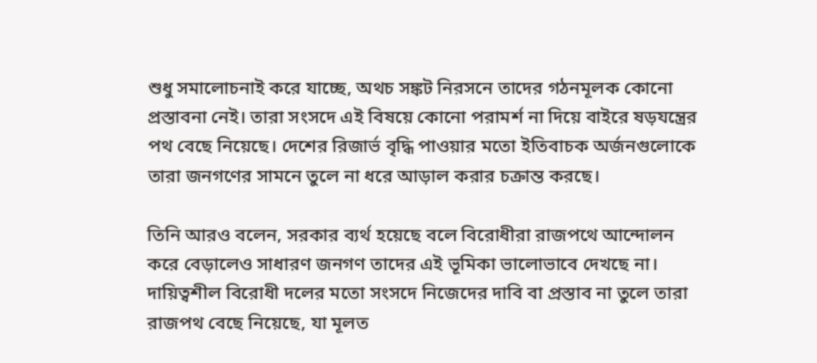শুধু সমালোচনাই করে যাচ্ছে, অথচ সঙ্কট নিরসনে তাদের গঠনমূলক কোনো প্রস্তাবনা নেই। তারা সংসদে এই বিষয়ে কোনো পরামর্শ না দিয়ে বাইরে ষড়যন্ত্রের পথ বেছে নিয়েছে। দেশের রিজার্ভ বৃদ্ধি পাওয়ার মতো ইতিবাচক অর্জনগুলোকে তারা জনগণের সামনে তুলে না ধরে আড়াল করার চক্রান্ত করছে।

তিনি আরও বলেন, সরকার ব্যর্থ হয়েছে বলে বিরোধীরা রাজপথে আন্দোলন করে বেড়ালেও সাধারণ জনগণ তাদের এই ভূমিকা ভালোভাবে দেখছে না। দায়িত্বশীল বিরোধী দলের মতো সংসদে নিজেদের দাবি বা প্রস্তাব না তুলে তারা রাজপথ বেছে নিয়েছে, যা মূলত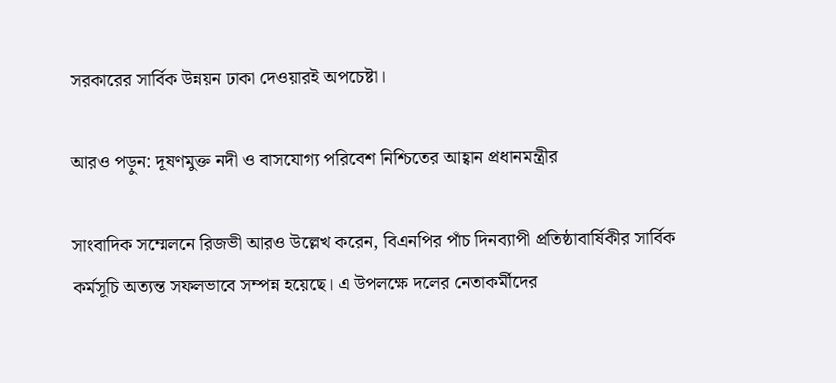সরকারের সার্বিক উন্নয়ন ঢাকা দেওয়ারই অপচেষ্টা।

আরও পড়ুন: দূষণমুক্ত নদী ও বাসযোগ্য পরিবেশ নিশ্চিতের আহ্বান প্রধানমন্ত্রীর

সাংবাদিক সম্মেলনে রিজভী আরও উল্লেখ করেন, বিএনপির পাঁচ দিনব্যাপী প্রতিষ্ঠাবার্ষিকীর সার্বিক কর্মসূচি অত্যন্ত সফলভাবে সম্পন্ন হয়েছে। এ উপলক্ষে দলের নেতাকর্মীদের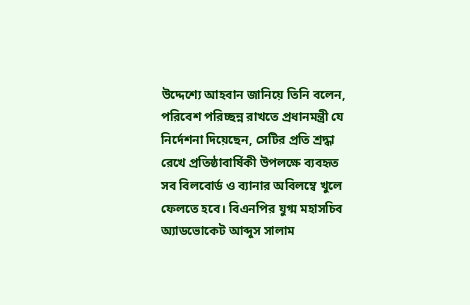উদ্দেশ্যে আহবান জানিয়ে তিনি বলেন, পরিবেশ পরিচ্ছন্ন রাখতে প্রধানমন্ত্রী যে নির্দেশনা দিয়েছেন, সেটির প্রতি শ্রদ্ধা রেখে প্রতিষ্ঠাবার্ষিকী উপলক্ষে ব্যবহৃত সব বিলবোর্ড ও ব্যানার অবিলম্বে খুলে ফেলতে হবে। বিএনপির যুগ্ম মহাসচিব অ্যাডভোকেট আব্দুস সালাম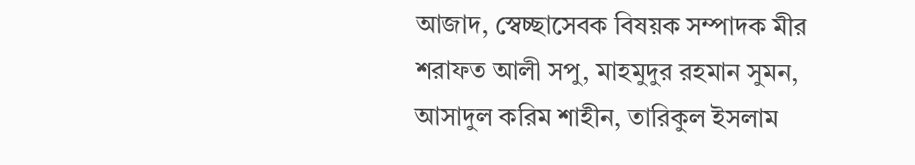আজাদ, স্বেচ্ছাসেবক বিষয়ক সম্পাদক মীর শরাফত আলী সপু, মাহমুদুর রহমান সুমন, আসাদুল করিম শাহীন, তারিকুল ইসলাম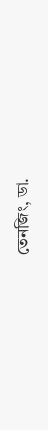তেনজিং, ডা.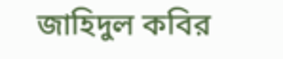জাহিদুল কবির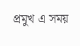প্রমুখ এ সময়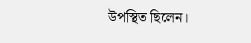উপস্থিত ছিলেন।